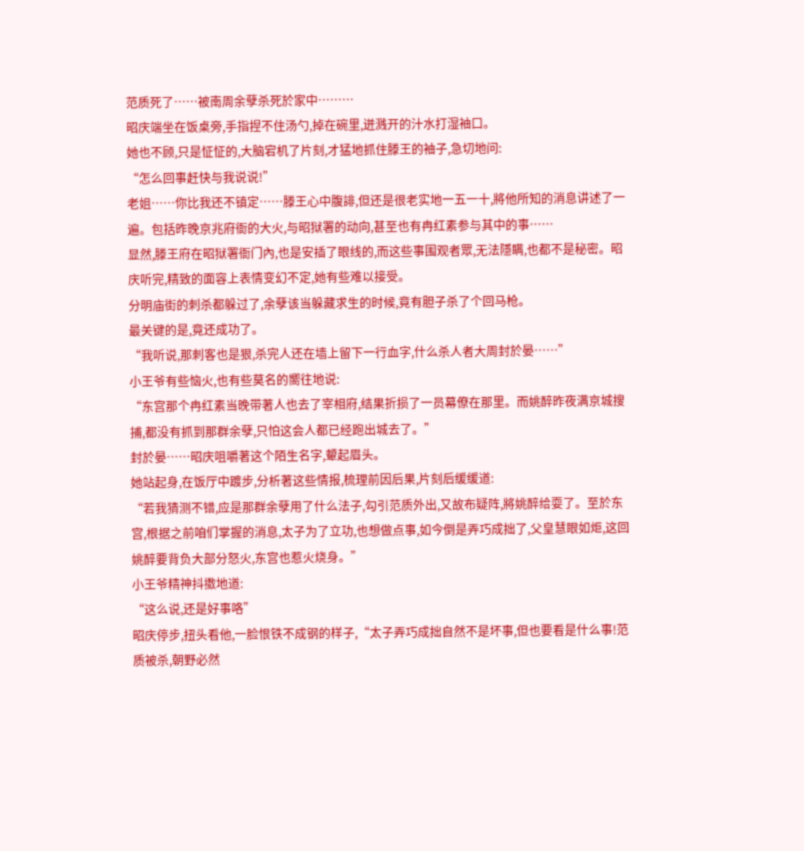范质死了……被南周余孽杀死於家中………
昭庆端坐在饭桌旁,手指捏不住汤勺,掉在碗里,迸溅开的汁水打湿袖口。
她也不顾,只是怔怔的,大脑宕机了片刻,才猛地抓住滕王的袖子,急切地问:
“怎么回事赶快与我说说!”
老姐……你比我还不镇定……滕王心中腹誹,但还是很老实地一五一十,將他所知的消息讲述了一遍。包括昨晚京兆府衙的大火,与昭狱署的动向,甚至也有冉红素参与其中的事……
显然,滕王府在昭狱署衙门內,也是安插了眼线的,而这些事围观者眾,无法隱瞒,也都不是秘密。昭庆听完,精致的面容上表情变幻不定,她有些难以接受。
分明庙街的刺杀都躲过了,余孽该当躲藏求生的时候,竟有胆子杀了个回马枪。
最关键的是,竟还成功了。
“我听说,那刺客也是狠,杀完人还在墙上留下一行血字,什么杀人者大周封於晏……”
小王爷有些恼火,也有些莫名的嚮往地说:
“东宫那个冉红素当晚带著人也去了宰相府,结果折损了一员幕僚在那里。而姚醉昨夜满京城搜捕,都没有抓到那群余孽,只怕这会人都已经跑出城去了。”
封於晏……昭庆咀嚼著这个陌生名字,顰起眉头。
她站起身,在饭厅中踱步,分析著这些情报,梳理前因后果,片刻后缓缓道:
“若我猜测不错,应是那群余孽用了什么法子,勾引范质外出,又故布疑阵,將姚醉给耍了。至於东宫,根据之前咱们掌握的消息,太子为了立功,也想做点事,如今倒是弄巧成拙了,父皇慧眼如炬,这回姚醉要背负大部分怒火,东宫也惹火烧身。”
小王爷精神抖擞地道:
“这么说,还是好事咯”
昭庆停步,扭头看他,一脸恨铁不成钢的样子,“太子弄巧成拙自然不是坏事,但也要看是什么事!范质被杀,朝野必然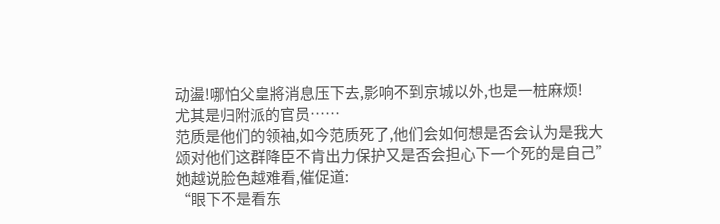动盪!哪怕父皇將消息压下去,影响不到京城以外,也是一桩麻烦!
尤其是归附派的官员……
范质是他们的领袖,如今范质死了,他们会如何想是否会认为是我大颂对他们这群降臣不肯出力保护又是否会担心下一个死的是自己”
她越说脸色越难看,催促道:
“眼下不是看东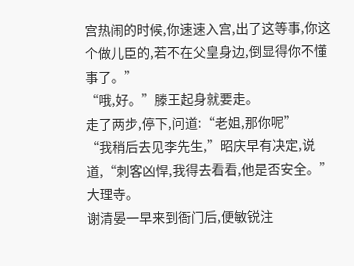宫热闹的时候,你速速入宫,出了这等事,你这个做儿臣的,若不在父皇身边,倒显得你不懂事了。”
“哦,好。”滕王起身就要走。
走了两步,停下,问道:“老姐,那你呢”
“我稍后去见李先生,”昭庆早有决定,说道,“刺客凶悍,我得去看看,他是否安全。”大理寺。
谢清晏一早来到衙门后,便敏锐注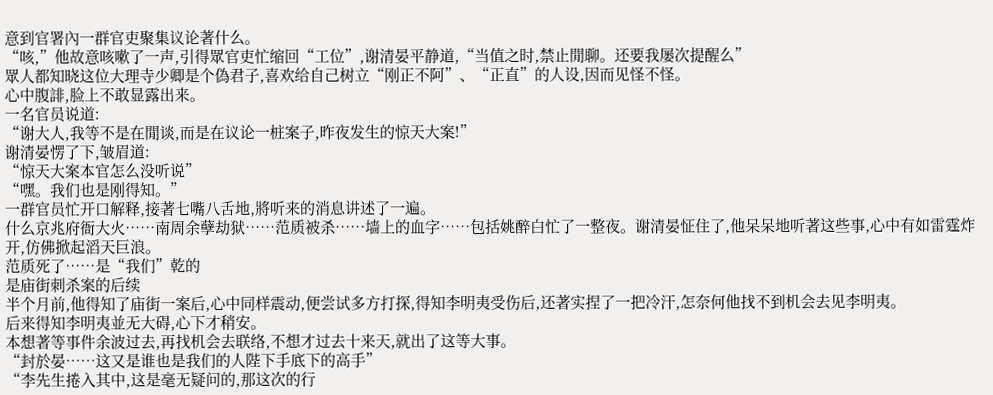意到官署內一群官吏聚集议论著什么。
“咳,”他故意咳嗽了一声,引得眾官吏忙缩回“工位”,谢清晏平静道,“当值之时,禁止閒聊。还要我屡次提醒么”
眾人都知晓这位大理寺少卿是个偽君子,喜欢给自己树立“刚正不阿”、“正直”的人设,因而见怪不怪。
心中腹誹,脸上不敢显露出来。
一名官员说道:
“谢大人,我等不是在閒谈,而是在议论一桩案子,昨夜发生的惊天大案!”
谢清晏愣了下,皱眉道:
“惊天大案本官怎么没听说”
“嘿。我们也是刚得知。”
一群官员忙开口解释,接著七嘴八舌地,將听来的消息讲述了一遍。
什么京兆府衙大火……南周余孽劫狱……范质被杀……墙上的血字……包括姚醉白忙了一整夜。谢清晏怔住了,他呆呆地听著这些事,心中有如雷霆炸开,仿佛掀起滔天巨浪。
范质死了……是“我们”乾的
是庙街刺杀案的后续
半个月前,他得知了庙街一案后,心中同样震动,便尝试多方打探,得知李明夷受伤后,还著实捏了一把冷汗,怎奈何他找不到机会去见李明夷。
后来得知李明夷並无大碍,心下才稍安。
本想著等事件余波过去,再找机会去联络,不想才过去十来天,就出了这等大事。
“封於晏……这又是谁也是我们的人陛下手底下的高手”
“李先生捲入其中,这是毫无疑问的,那这次的行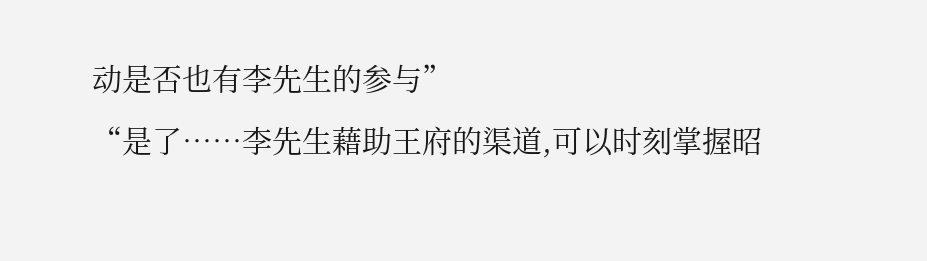动是否也有李先生的参与”
“是了……李先生藉助王府的渠道,可以时刻掌握昭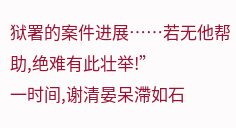狱署的案件进展……若无他帮助,绝难有此壮举!”
一时间,谢清晏呆滯如石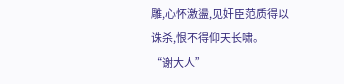雕,心怀激盪,见奸臣范质得以诛杀,恨不得仰天长啸。
“谢大人”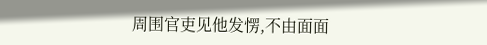周围官吏见他发愣,不由面面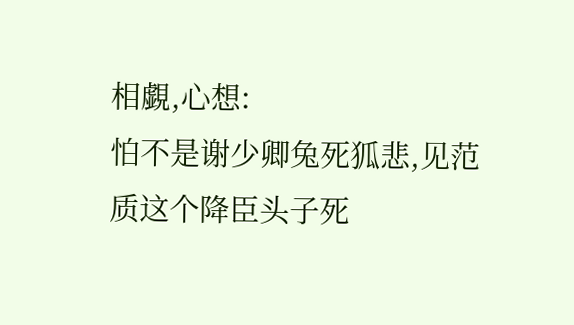相覷,心想:
怕不是谢少卿兔死狐悲,见范质这个降臣头子死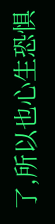了,所以也心生恐惧